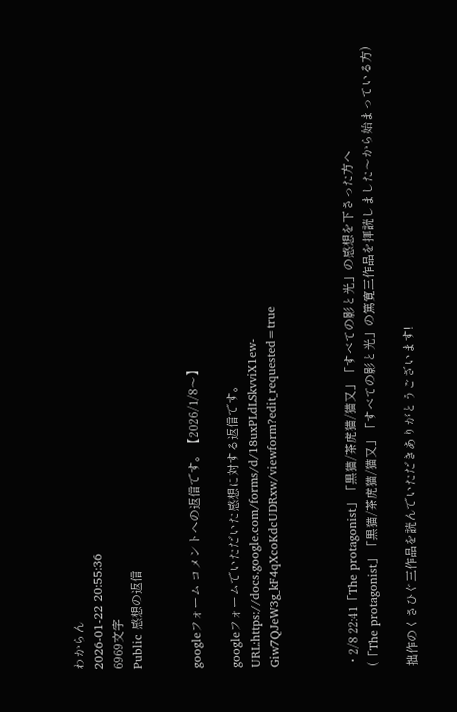わからん
2026-01-22 20:55:36
6969文字
Public 感想の返信


googleフォーム コメントへの返信です。【2026/1/8〜】

googleフォームでいただいた感想に対する返信です。
URL:https://docs.google.com/forms/d/18uxPLdLSkvviX1ew-Giw7QJeW3g_kF4qXcoKdcUDRxw/viewform?edit_requested=true



・2/8 22:41「The protagonist」「黒猫/茶虎猫/猫又」「すべての影と光」の感想を下さった方へ
(「The protagonist」「黒猫/茶虎猫/猫又」「すべての影と光」の篤寛三作品を拝読しました〜から始まっている方)

拙作のくさひぐ三作品を読んでいただきありがとうございます!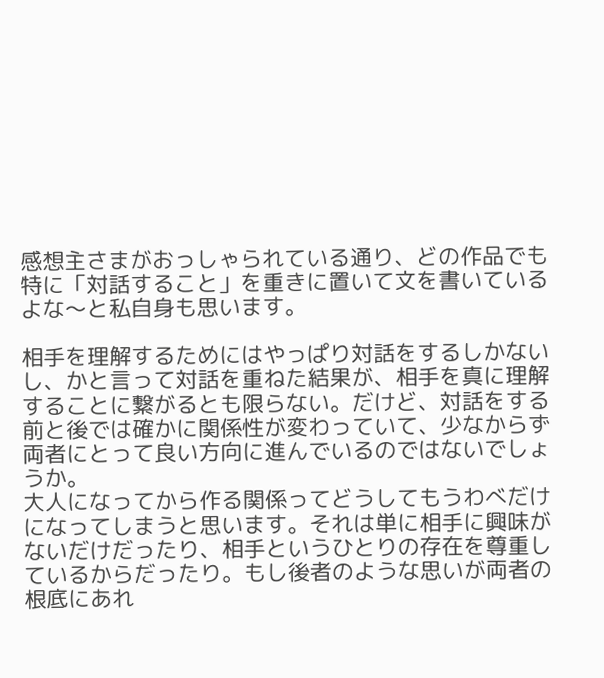感想主さまがおっしゃられている通り、どの作品でも特に「対話すること」を重きに置いて文を書いているよな〜と私自身も思います。

相手を理解するためにはやっぱり対話をするしかないし、かと言って対話を重ねた結果が、相手を真に理解することに繋がるとも限らない。だけど、対話をする前と後では確かに関係性が変わっていて、少なからず両者にとって良い方向に進んでいるのではないでしょうか。
大人になってから作る関係ってどうしてもうわべだけになってしまうと思います。それは単に相手に興味がないだけだったり、相手というひとりの存在を尊重しているからだったり。もし後者のような思いが両者の根底にあれ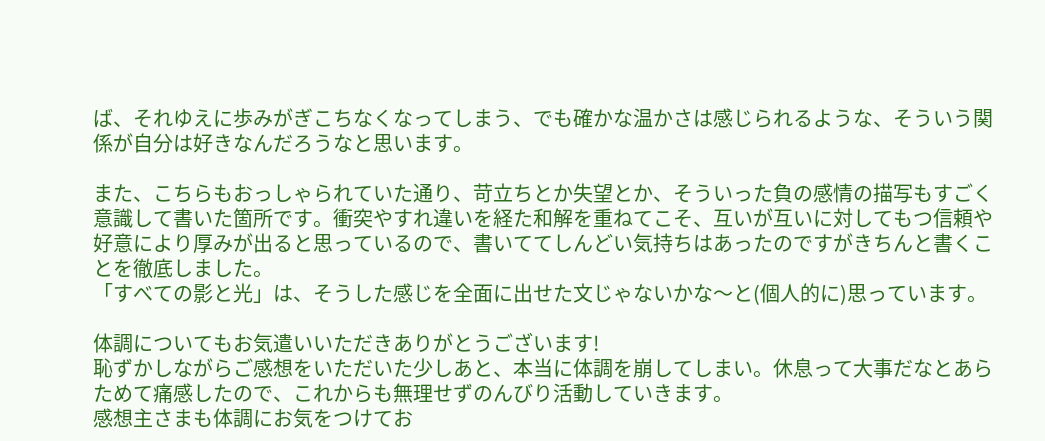ば、それゆえに歩みがぎこちなくなってしまう、でも確かな温かさは感じられるような、そういう関係が自分は好きなんだろうなと思います。

また、こちらもおっしゃられていた通り、苛立ちとか失望とか、そういった負の感情の描写もすごく意識して書いた箇所です。衝突やすれ違いを経た和解を重ねてこそ、互いが互いに対してもつ信頼や好意により厚みが出ると思っているので、書いててしんどい気持ちはあったのですがきちんと書くことを徹底しました。
「すべての影と光」は、そうした感じを全面に出せた文じゃないかな〜と(個人的に)思っています。

体調についてもお気遣いいただきありがとうございます!
恥ずかしながらご感想をいただいた少しあと、本当に体調を崩してしまい。休息って大事だなとあらためて痛感したので、これからも無理せずのんびり活動していきます。
感想主さまも体調にお気をつけてお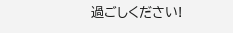過ごしください!